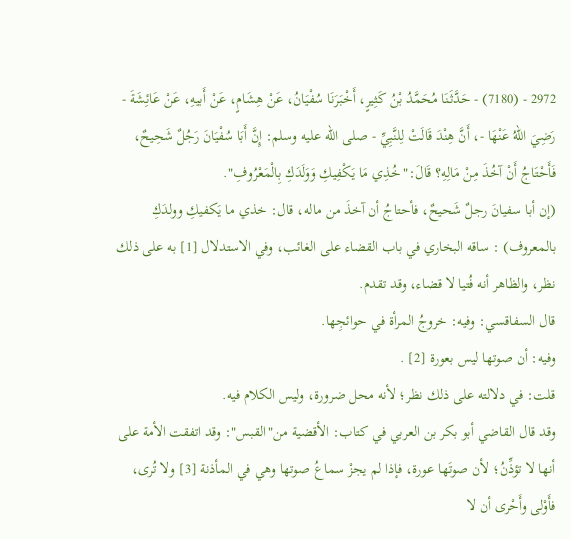2972 - (7180) - حَدَّثَنَا مُحَمَّدُ بْنُ كَثِيرٍ، أَخْبَرَنَا سُفْيَانُ، عَنْ هِشَامٍ، عَنْ أَبيهِ، عَنْ عَائِشَةَ - رَضِيَ اللهُ عَنْهَا -، أَنَّ هِنْدَ قَالَتْ لِلنَّبِيِّ - صلى الله عليه وسلم: إِنَّ أَبَا سُفْيَانَ رَجُلٌ شَحِيحٌ، فَأَحْتَاجُ أَنْ آخُذَ مِنْ مَالِهِ؟ قَالَ:"خُذِي مَا يَكْفِيكِ وَوَلَدَكِ بِالْمَعْرُوفِ".
(إن أبا سفيانَ رجلٌ شَحيحٌ، فأحتاجُ أن آخذَ من ماله، قال: خذي ما يَكفيكِ وولدَكِ بالمعروف) : ساقه البخاري في باب القضاء على الغائب، وفي الاستدلال [1] به على ذلك نظر، والظاهر أنه فُتيا لا قضاء، وقد تقدم.
قال السفاقسي: وفيه: خروجُ المرأة في حوائجِها.
وفيه: أن صوتها ليس بعورة [2] .
قلت: في دلالته على ذلك نظر؛ لأنه محل ضرورة، وليس الكلام فيه.
وقد قال القاضي أبو بكر بن العربي في كتاب: الأقضية من"القبس": وقد اتفقت الأمة على أنها لا تؤذِّنُ؛ لأن صوتَها عورة، فإذا لم يجزْ سماعُ صوتها وهي في المأذنة [3] ولا تُرى، فأَوْلى وأَحْرى أن لا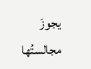يجوزَ مجالستُها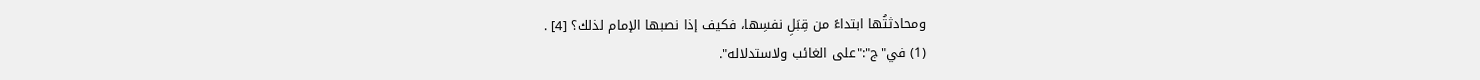ومحادثتُها ابتداءً من قِبَلِ نفسِها، فكيف إذا نصبها الإمام لذلك؟ [4] .
(1) في"ج":"على الغائب ولاستدلاله".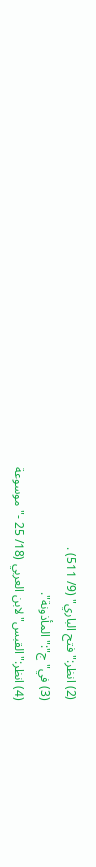(2) انظر:"فتح الباري" (9/ 511) .
(3) في"ج":"المأذونة".
(4) انظر:"القبس"لابن العربي (18/ 25 -"موسوعة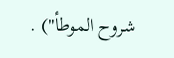شروح الموطأ") .